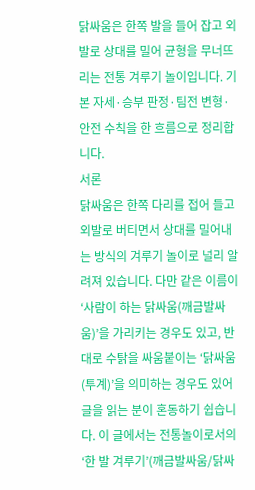닭싸움은 한쪽 발을 들어 잡고 외발로 상대를 밀어 균형을 무너뜨리는 전통 겨루기 놀이입니다. 기본 자세·승부 판정·팀전 변형·안전 수칙을 한 흐름으로 정리합니다.
서론
닭싸움은 한쪽 다리를 접어 들고 외발로 버티면서 상대를 밀어내는 방식의 겨루기 놀이로 널리 알려져 있습니다. 다만 같은 이름이 ‘사람이 하는 닭싸움(깨금발싸움)’을 가리키는 경우도 있고, 반대로 수탉을 싸움붙이는 ‘닭싸움(투계)’을 의미하는 경우도 있어 글을 읽는 분이 혼동하기 쉽습니다. 이 글에서는 전통놀이로서의 ‘한 발 겨루기’(깨금발싸움/닭싸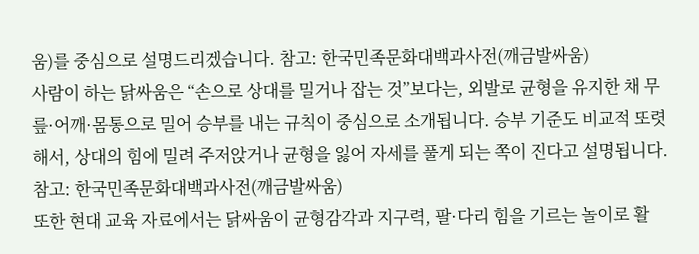움)를 중심으로 설명드리겠습니다. 참고: 한국민족문화대백과사전(깨금발싸움)
사람이 하는 닭싸움은 “손으로 상대를 밀거나 잡는 것”보다는, 외발로 균형을 유지한 채 무릎·어깨·몸통으로 밀어 승부를 내는 규칙이 중심으로 소개됩니다. 승부 기준도 비교적 또렷해서, 상대의 힘에 밀려 주저앉거나 균형을 잃어 자세를 풀게 되는 쪽이 진다고 설명됩니다. 참고: 한국민족문화대백과사전(깨금발싸움)
또한 현대 교육 자료에서는 닭싸움이 균형감각과 지구력, 팔·다리 힘을 기르는 놀이로 활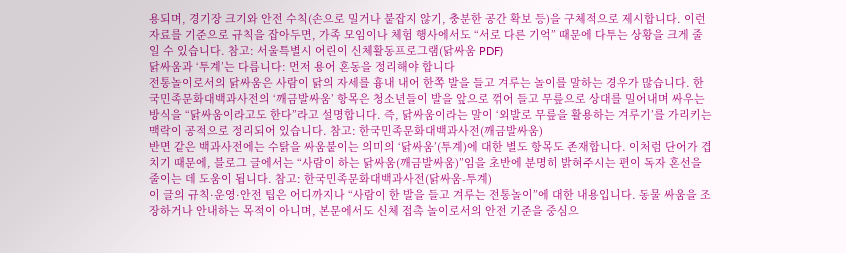용되며, 경기장 크기와 안전 수칙(손으로 밀거나 붙잡지 않기, 충분한 공간 확보 등)을 구체적으로 제시합니다. 이런 자료를 기준으로 규칙을 잡아두면, 가족 모임이나 체험 행사에서도 “서로 다른 기억” 때문에 다투는 상황을 크게 줄일 수 있습니다. 참고: 서울특별시 어린이 신체활동프로그램(닭싸움 PDF)
닭싸움과 ‘투계’는 다릅니다: 먼저 용어 혼동을 정리해야 합니다
전통놀이로서의 닭싸움은 사람이 닭의 자세를 흉내 내어 한쪽 발을 들고 겨루는 놀이를 말하는 경우가 많습니다. 한국민족문화대백과사전의 ‘깨금발싸움’ 항목은 청소년들이 발을 앞으로 꺾어 들고 무릎으로 상대를 밀어내며 싸우는 방식을 “닭싸움이라고도 한다”라고 설명합니다. 즉, 닭싸움이라는 말이 ‘외발로 무릎을 활용하는 겨루기’를 가리키는 맥락이 공적으로 정리되어 있습니다. 참고: 한국민족문화대백과사전(깨금발싸움)
반면 같은 백과사전에는 수탉을 싸움붙이는 의미의 ‘닭싸움’(투계)에 대한 별도 항목도 존재합니다. 이처럼 단어가 겹치기 때문에, 블로그 글에서는 “사람이 하는 닭싸움(깨금발싸움)”임을 초반에 분명히 밝혀주시는 편이 독자 혼선을 줄이는 데 도움이 됩니다. 참고: 한국민족문화대백과사전(닭싸움-투계)
이 글의 규칙·운영·안전 팁은 어디까지나 “사람이 한 발을 들고 겨루는 전통놀이”에 대한 내용입니다. 동물 싸움을 조장하거나 안내하는 목적이 아니며, 본문에서도 신체 접촉 놀이로서의 안전 기준을 중심으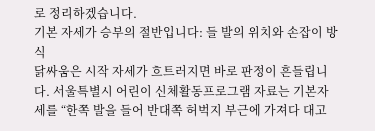로 정리하겠습니다.
기본 자세가 승부의 절반입니다: 들 발의 위치와 손잡이 방식
닭싸움은 시작 자세가 흐트러지면 바로 판정이 흔들립니다. 서울특별시 어린이 신체활동프로그램 자료는 기본자세를 “한쪽 발을 들어 반대쪽 허벅지 부근에 가져다 대고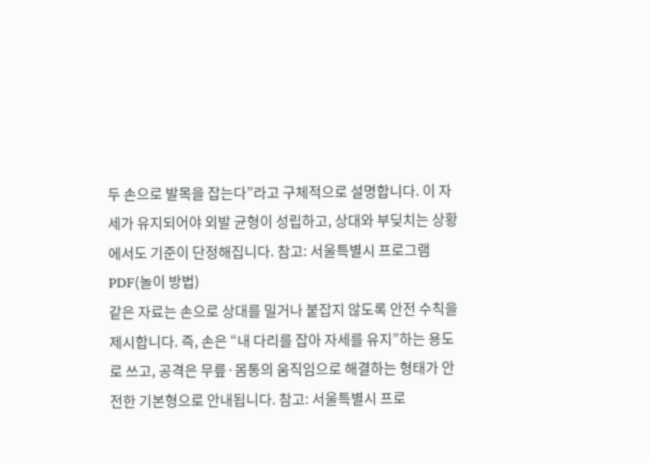두 손으로 발목을 잡는다”라고 구체적으로 설명합니다. 이 자세가 유지되어야 외발 균형이 성립하고, 상대와 부딪치는 상황에서도 기준이 단정해집니다. 참고: 서울특별시 프로그램 PDF(놀이 방법)
같은 자료는 손으로 상대를 밀거나 붙잡지 않도록 안전 수칙을 제시합니다. 즉, 손은 “내 다리를 잡아 자세를 유지”하는 용도로 쓰고, 공격은 무릎·몸통의 움직임으로 해결하는 형태가 안전한 기본형으로 안내됩니다. 참고: 서울특별시 프로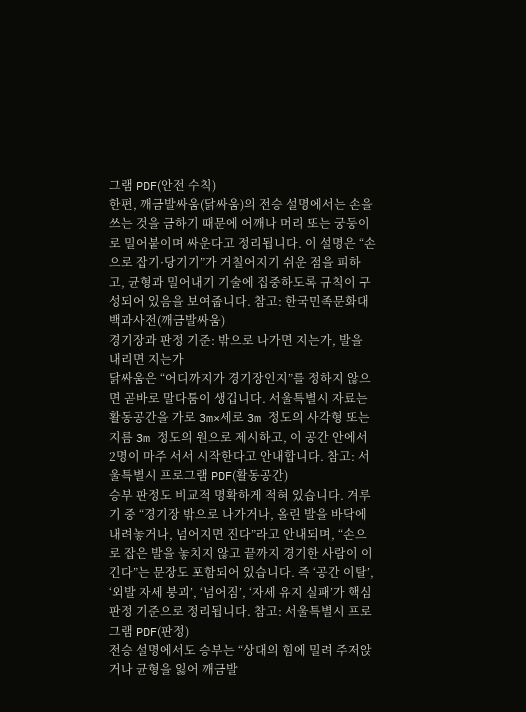그램 PDF(안전 수칙)
한편, 깨금발싸움(닭싸움)의 전승 설명에서는 손을 쓰는 것을 금하기 때문에 어깨나 머리 또는 궁둥이로 밀어붙이며 싸운다고 정리됩니다. 이 설명은 “손으로 잡기·당기기”가 거칠어지기 쉬운 점을 피하고, 균형과 밀어내기 기술에 집중하도록 규칙이 구성되어 있음을 보여줍니다. 참고: 한국민족문화대백과사전(깨금발싸움)
경기장과 판정 기준: 밖으로 나가면 지는가, 발을 내리면 지는가
닭싸움은 “어디까지가 경기장인지”를 정하지 않으면 곧바로 말다툼이 생깁니다. 서울특별시 자료는 활동공간을 가로 3m×세로 3m 정도의 사각형 또는 지름 3m 정도의 원으로 제시하고, 이 공간 안에서 2명이 마주 서서 시작한다고 안내합니다. 참고: 서울특별시 프로그램 PDF(활동공간)
승부 판정도 비교적 명확하게 적혀 있습니다. 겨루기 중 “경기장 밖으로 나가거나, 올린 발을 바닥에 내려놓거나, 넘어지면 진다”라고 안내되며, “손으로 잡은 발을 놓치지 않고 끝까지 경기한 사람이 이긴다”는 문장도 포함되어 있습니다. 즉 ‘공간 이탈’, ‘외발 자세 붕괴’, ‘넘어짐’, ‘자세 유지 실패’가 핵심 판정 기준으로 정리됩니다. 참고: 서울특별시 프로그램 PDF(판정)
전승 설명에서도 승부는 “상대의 힘에 밀려 주저앉거나 균형을 잃어 깨금발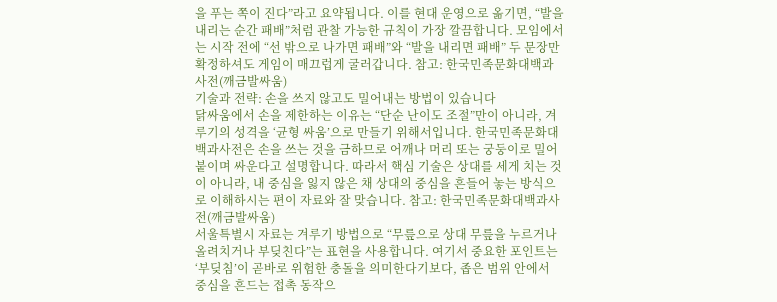을 푸는 쪽이 진다”라고 요약됩니다. 이를 현대 운영으로 옮기면, “발을 내리는 순간 패배”처럼 관찰 가능한 규칙이 가장 깔끔합니다. 모임에서는 시작 전에 “선 밖으로 나가면 패배”와 “발을 내리면 패배” 두 문장만 확정하셔도 게임이 매끄럽게 굴러갑니다. 참고: 한국민족문화대백과사전(깨금발싸움)
기술과 전략: 손을 쓰지 않고도 밀어내는 방법이 있습니다
닭싸움에서 손을 제한하는 이유는 “단순 난이도 조절”만이 아니라, 겨루기의 성격을 ‘균형 싸움’으로 만들기 위해서입니다. 한국민족문화대백과사전은 손을 쓰는 것을 금하므로 어깨나 머리 또는 궁둥이로 밀어붙이며 싸운다고 설명합니다. 따라서 핵심 기술은 상대를 세게 치는 것이 아니라, 내 중심을 잃지 않은 채 상대의 중심을 흔들어 놓는 방식으로 이해하시는 편이 자료와 잘 맞습니다. 참고: 한국민족문화대백과사전(깨금발싸움)
서울특별시 자료는 겨루기 방법으로 “무릎으로 상대 무릎을 누르거나 올려치거나 부딪친다”는 표현을 사용합니다. 여기서 중요한 포인트는 ‘부딪침’이 곧바로 위험한 충돌을 의미한다기보다, 좁은 범위 안에서 중심을 흔드는 접촉 동작으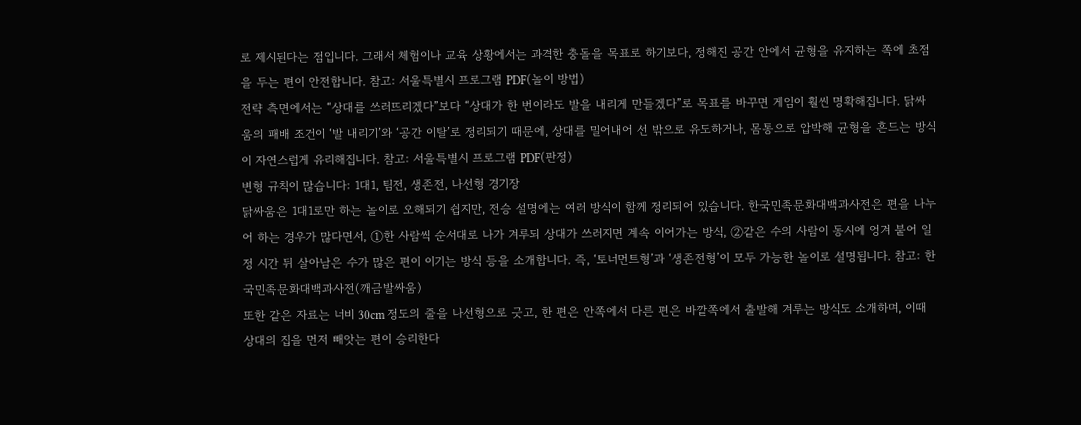로 제시된다는 점입니다. 그래서 체험이나 교육 상황에서는 과격한 충돌을 목표로 하기보다, 정해진 공간 안에서 균형을 유지하는 쪽에 초점을 두는 편이 안전합니다. 참고: 서울특별시 프로그램 PDF(놀이 방법)
전략 측면에서는 “상대를 쓰러뜨리겠다”보다 “상대가 한 번이라도 발을 내리게 만들겠다”로 목표를 바꾸면 게임이 훨씬 명확해집니다. 닭싸움의 패배 조건이 ‘발 내리기’와 ‘공간 이탈’로 정리되기 때문에, 상대를 밀어내어 선 밖으로 유도하거나, 몸통으로 압박해 균형을 흔드는 방식이 자연스럽게 유리해집니다. 참고: 서울특별시 프로그램 PDF(판정)
변형 규칙이 많습니다: 1대1, 팀전, 생존전, 나선형 경기장
닭싸움은 1대1로만 하는 놀이로 오해되기 쉽지만, 전승 설명에는 여러 방식이 함께 정리되어 있습니다. 한국민족문화대백과사전은 편을 나누어 하는 경우가 많다면서, ①한 사람씩 순서대로 나가 겨루되 상대가 쓰러지면 계속 이어가는 방식, ②같은 수의 사람이 동시에 엉겨 붙어 일정 시간 뒤 살아남은 수가 많은 편이 이기는 방식 등을 소개합니다. 즉, ‘토너먼트형’과 ‘생존전형’이 모두 가능한 놀이로 설명됩니다. 참고: 한국민족문화대백과사전(깨금발싸움)
또한 같은 자료는 너비 30cm 정도의 줄을 나선형으로 긋고, 한 편은 안쪽에서 다른 편은 바깥쪽에서 출발해 겨루는 방식도 소개하며, 이때 상대의 집을 먼저 빼앗는 편이 승리한다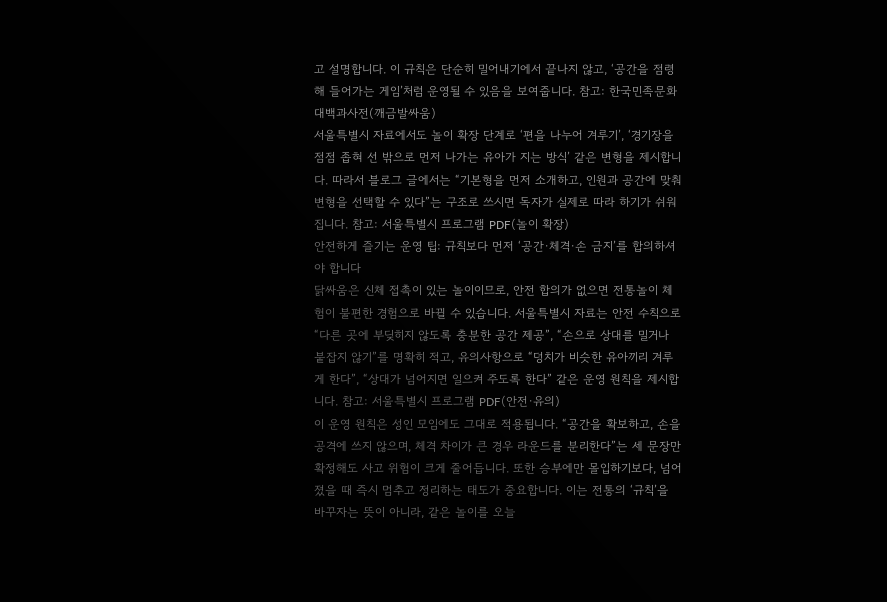고 설명합니다. 이 규칙은 단순히 밀어내기에서 끝나지 않고, ‘공간을 점령해 들어가는 게임’처럼 운영될 수 있음을 보여줍니다. 참고: 한국민족문화대백과사전(깨금발싸움)
서울특별시 자료에서도 놀이 확장 단계로 ‘편을 나누어 겨루기’, ‘경기장을 점점 좁혀 선 밖으로 먼저 나가는 유아가 지는 방식’ 같은 변형을 제시합니다. 따라서 블로그 글에서는 “기본형을 먼저 소개하고, 인원과 공간에 맞춰 변형을 선택할 수 있다”는 구조로 쓰시면 독자가 실제로 따라 하기가 쉬워집니다. 참고: 서울특별시 프로그램 PDF(놀이 확장)
안전하게 즐기는 운영 팁: 규칙보다 먼저 ‘공간·체격·손 금지’를 합의하셔야 합니다
닭싸움은 신체 접촉이 있는 놀이이므로, 안전 합의가 없으면 전통놀이 체험이 불편한 경험으로 바뀔 수 있습니다. 서울특별시 자료는 안전 수칙으로 “다른 곳에 부딪히지 않도록 충분한 공간 제공”, “손으로 상대를 밀거나 붙잡지 않기”를 명확히 적고, 유의사항으로 “덩치가 비슷한 유아끼리 겨루게 한다”, “상대가 넘어지면 일으켜 주도록 한다” 같은 운영 원칙을 제시합니다. 참고: 서울특별시 프로그램 PDF(안전·유의)
이 운영 원칙은 성인 모임에도 그대로 적용됩니다. “공간을 확보하고, 손을 공격에 쓰지 않으며, 체격 차이가 큰 경우 라운드를 분리한다”는 세 문장만 확정해도 사고 위험이 크게 줄어듭니다. 또한 승부에만 몰입하기보다, 넘어졌을 때 즉시 멈추고 정리하는 태도가 중요합니다. 이는 전통의 ‘규칙’을 바꾸자는 뜻이 아니라, 같은 놀이를 오늘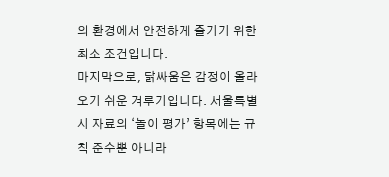의 환경에서 안전하게 즐기기 위한 최소 조건입니다.
마지막으로, 닭싸움은 감정이 올라오기 쉬운 겨루기입니다. 서울특별시 자료의 ‘놀이 평가’ 항목에는 규칙 준수뿐 아니라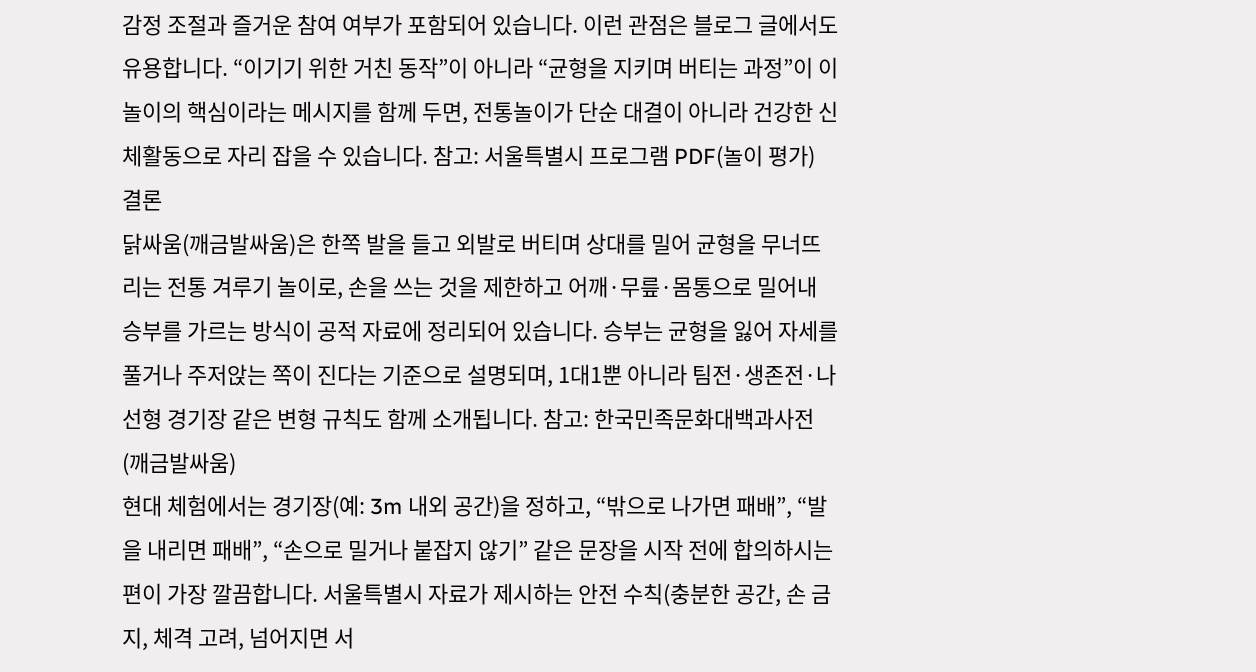감정 조절과 즐거운 참여 여부가 포함되어 있습니다. 이런 관점은 블로그 글에서도 유용합니다. “이기기 위한 거친 동작”이 아니라 “균형을 지키며 버티는 과정”이 이 놀이의 핵심이라는 메시지를 함께 두면, 전통놀이가 단순 대결이 아니라 건강한 신체활동으로 자리 잡을 수 있습니다. 참고: 서울특별시 프로그램 PDF(놀이 평가)
결론
닭싸움(깨금발싸움)은 한쪽 발을 들고 외발로 버티며 상대를 밀어 균형을 무너뜨리는 전통 겨루기 놀이로, 손을 쓰는 것을 제한하고 어깨·무릎·몸통으로 밀어내 승부를 가르는 방식이 공적 자료에 정리되어 있습니다. 승부는 균형을 잃어 자세를 풀거나 주저앉는 쪽이 진다는 기준으로 설명되며, 1대1뿐 아니라 팀전·생존전·나선형 경기장 같은 변형 규칙도 함께 소개됩니다. 참고: 한국민족문화대백과사전(깨금발싸움)
현대 체험에서는 경기장(예: 3m 내외 공간)을 정하고, “밖으로 나가면 패배”, “발을 내리면 패배”, “손으로 밀거나 붙잡지 않기” 같은 문장을 시작 전에 합의하시는 편이 가장 깔끔합니다. 서울특별시 자료가 제시하는 안전 수칙(충분한 공간, 손 금지, 체격 고려, 넘어지면 서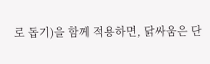로 돕기)을 함께 적용하면, 닭싸움은 단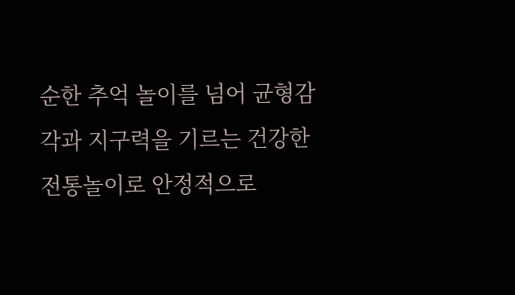순한 추억 놀이를 넘어 균형감각과 지구력을 기르는 건강한 전통놀이로 안정적으로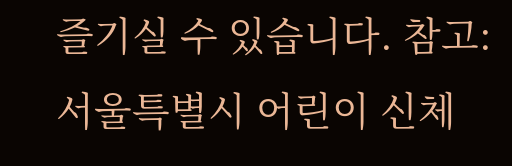즐기실 수 있습니다. 참고: 서울특별시 어린이 신체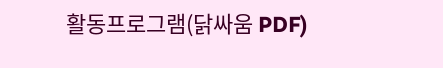활동프로그램(닭싸움 PDF)